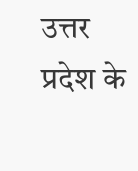उत्तर प्रदेश के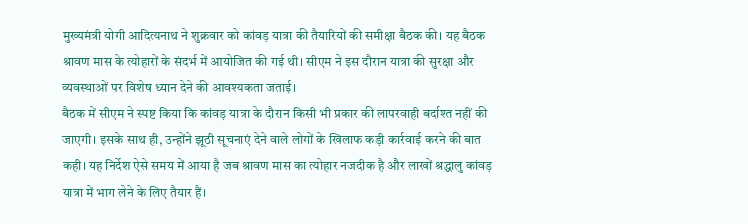मुख्यमंत्री योगी आदित्यनाथ ने शुक्रवार को कांवड़ यात्रा की तैयारियों की समीक्षा बैठक की। यह बैठक श्रावण मास के त्योहारों के संदर्भ में आयोजित की गई थी। सीएम ने इस दौरान यात्रा की सुरक्षा और व्यवस्थाओं पर विशेष ध्यान देने की आवश्यकता जताई।
बैठक में सीएम ने स्पष्ट किया कि कांवड़ यात्रा के दौरान किसी भी प्रकार की लापरवाही बर्दाश्त नहीं की जाएगी। इसके साथ ही, उन्होंने झूठी सूचनाएं देने वाले लोगों के खिलाफ कड़ी कार्रवाई करने की बात कही। यह निर्देश ऐसे समय में आया है जब श्रावण मास का त्योहार नजदीक है और लाखों श्रद्धालु कांवड़ यात्रा में भाग लेने के लिए तैयार हैं।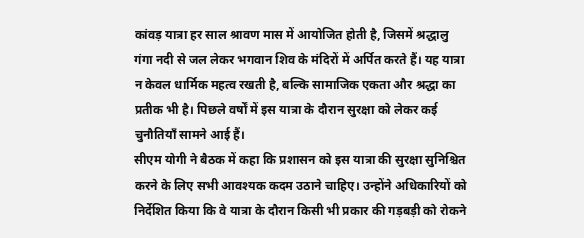कांवड़ यात्रा हर साल श्रावण मास में आयोजित होती है, जिसमें श्रद्धालु गंगा नदी से जल लेकर भगवान शिव के मंदिरों में अर्पित करते हैं। यह यात्रा न केवल धार्मिक महत्व रखती है, बल्कि सामाजिक एकता और श्रद्धा का प्रतीक भी है। पिछले वर्षों में इस यात्रा के दौरान सुरक्षा को लेकर कई चुनौतियाँ सामने आई हैं।
सीएम योगी ने बैठक में कहा कि प्रशासन को इस यात्रा की सुरक्षा सुनिश्चित करने के लिए सभी आवश्यक कदम उठाने चाहिए। उन्होंने अधिकारियों को निर्देशित किया कि वे यात्रा के दौरान किसी भी प्रकार की गड़बड़ी को रोकने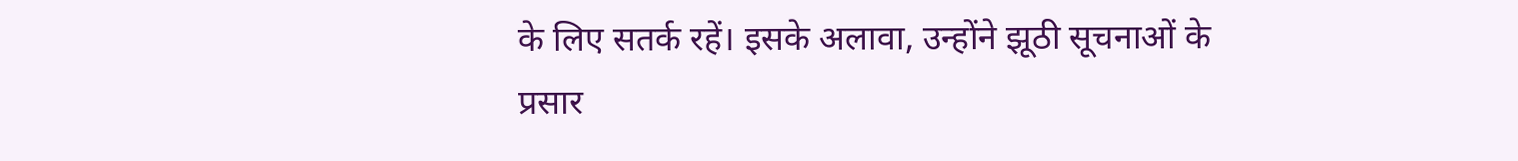के लिए सतर्क रहें। इसके अलावा, उन्होंने झूठी सूचनाओं के प्रसार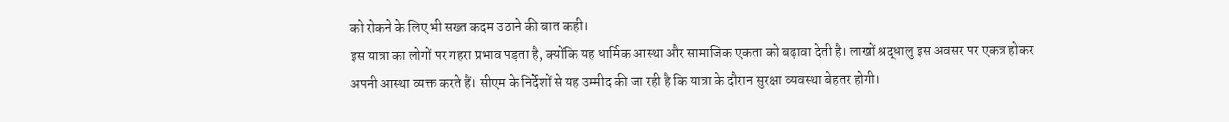को रोकने के लिए भी सख्त कदम उठाने की बात कही।
इस यात्रा का लोगों पर गहरा प्रभाव पड़ता है, क्योंकि यह धार्मिक आस्था और सामाजिक एकता को बढ़ावा देती है। लाखों श्रद्धालु इस अवसर पर एकत्र होकर अपनी आस्था व्यक्त करते हैं। सीएम के निर्देशों से यह उम्मीद की जा रही है कि यात्रा के दौरान सुरक्षा व्यवस्था बेहतर होगी।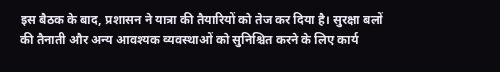इस बैठक के बाद, प्रशासन ने यात्रा की तैयारियों को तेज कर दिया है। सुरक्षा बलों की तैनाती और अन्य आवश्यक व्यवस्थाओं को सुनिश्चित करने के लिए कार्य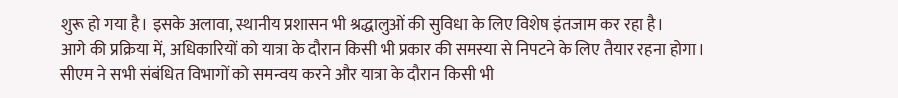शुरू हो गया है। इसके अलावा, स्थानीय प्रशासन भी श्रद्धालुओं की सुविधा के लिए विशेष इंतजाम कर रहा है।
आगे की प्रक्रिया में, अधिकारियों को यात्रा के दौरान किसी भी प्रकार की समस्या से निपटने के लिए तैयार रहना होगा। सीएम ने सभी संबंधित विभागों को समन्वय करने और यात्रा के दौरान किसी भी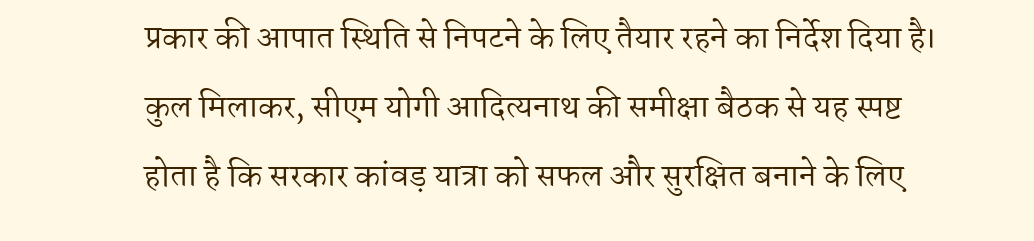प्रकार की आपात स्थिति से निपटने के लिए तैयार रहने का निर्देश दिया है।
कुल मिलाकर, सीएम योगी आदित्यनाथ की समीक्षा बैठक से यह स्पष्ट होता है कि सरकार कांवड़ यात्रा को सफल और सुरक्षित बनाने के लिए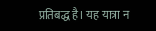प्रतिबद्ध है। यह यात्रा न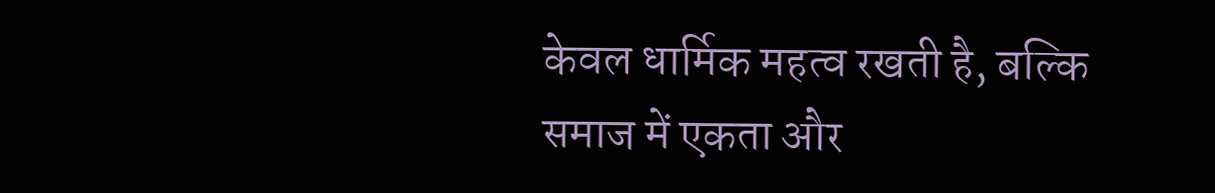केवल धार्मिक महत्व रखती है, बल्कि समाज में एकता और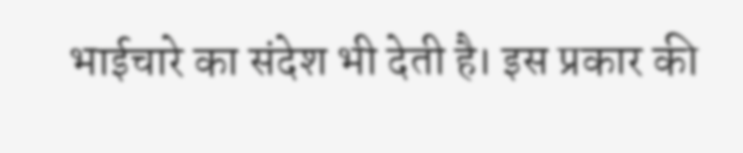भाईचारे का संदेश भी देती है। इस प्रकार की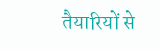तैयारियों से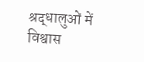श्रद्धालुओं में विश्वास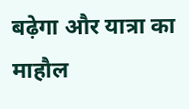बढ़ेगा और यात्रा का माहौल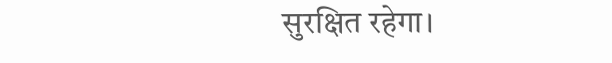सुरक्षित रहेगा।